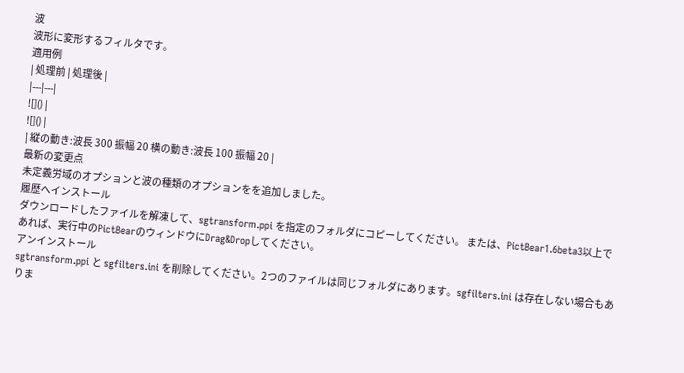波
波形に変形するフィルタです。
適用例
| 処理前 | 処理後 |
|---|---|
![]() |
![]() |
| 縦の動き:波長 300 振幅 20 横の動き:波長 100 振幅 20 |
最新の変更点
未定義労域のオプションと波の種類のオプションをを追加しました。
履歴へインストール
ダウンロードしたファイルを解凍して、sgtransform.ppi を指定のフォルダにコピーしてください。 または、PictBear1.6beta3以上であれば、実行中のPictBearのウィンドウにDrag&Dropしてください。
アンインストール
sgtransform.ppi と sgfilters.ini を削除してください。2つのファイルは同じフォルダにあります。sgfilters.ini は存在しない場合もありま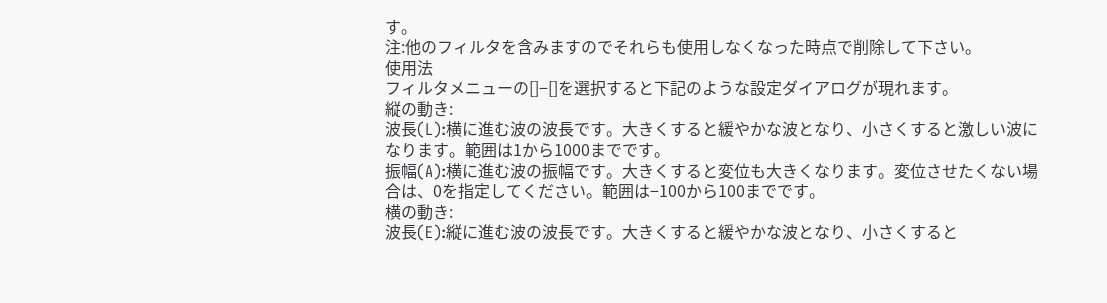す。
注:他のフィルタを含みますのでそれらも使用しなくなった時点で削除して下さい。
使用法
フィルタメニューの[]−[]を選択すると下記のような設定ダイアログが現れます。
縦の動き:
波長(L):横に進む波の波長です。大きくすると緩やかな波となり、小さくすると激しい波になります。範囲は1から1000までです。
振幅(A):横に進む波の振幅です。大きくすると変位も大きくなります。変位させたくない場合は、0を指定してください。範囲は−100から100までです。
横の動き:
波長(E):縦に進む波の波長です。大きくすると緩やかな波となり、小さくすると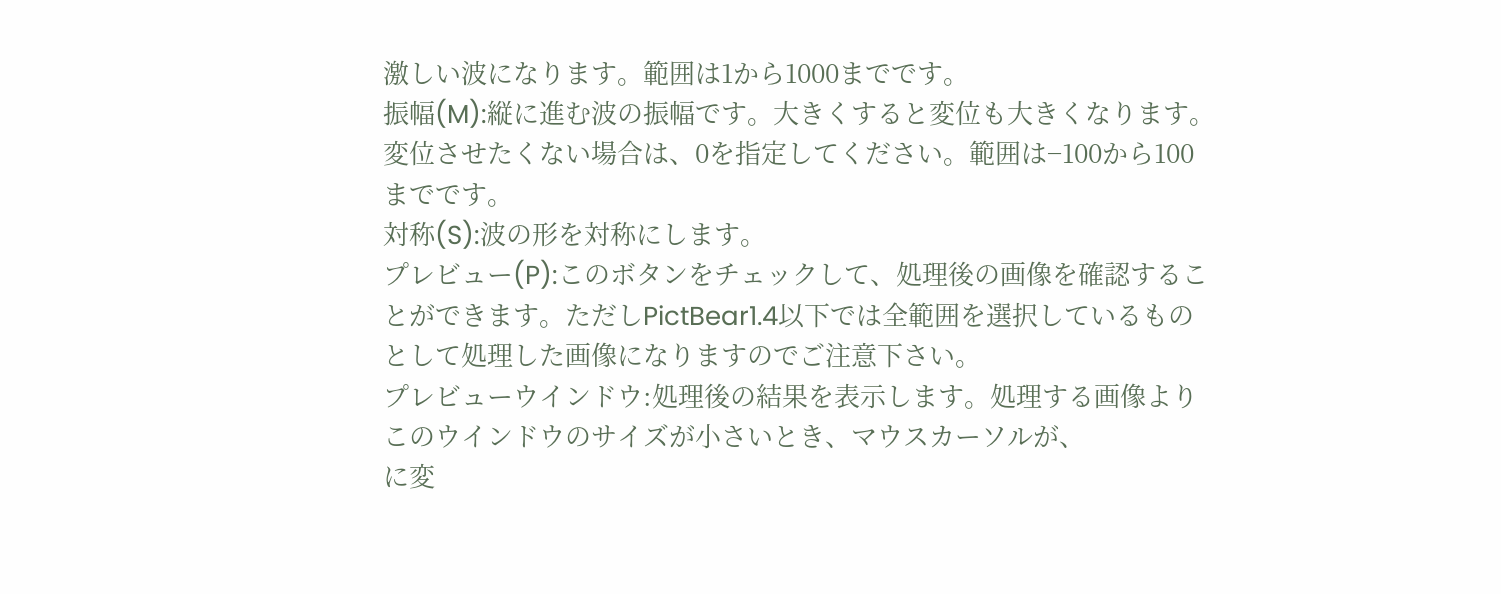激しい波になります。範囲は1から1000までです。
振幅(M):縦に進む波の振幅です。大きくすると変位も大きくなります。変位させたくない場合は、0を指定してください。範囲は−100から100までです。
対称(S):波の形を対称にします。
プレビュー(P):このボタンをチェックして、処理後の画像を確認することができます。ただしPictBear1.4以下では全範囲を選択しているものとして処理した画像になりますのでご注意下さい。
プレビューウインドウ:処理後の結果を表示します。処理する画像よりこのウインドウのサイズが小さいとき、マウスカーソルが、
に変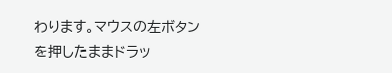わります。マウスの左ボタンを押したままドラッ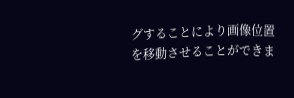グすることにより画像位置を移動させることができま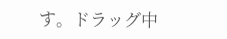す。ドラッグ中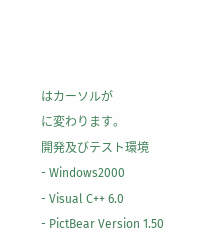はカーソルが
に変わります。
開発及びテスト環境
- Windows2000
- Visual C++ 6.0
- PictBear Version 1.50